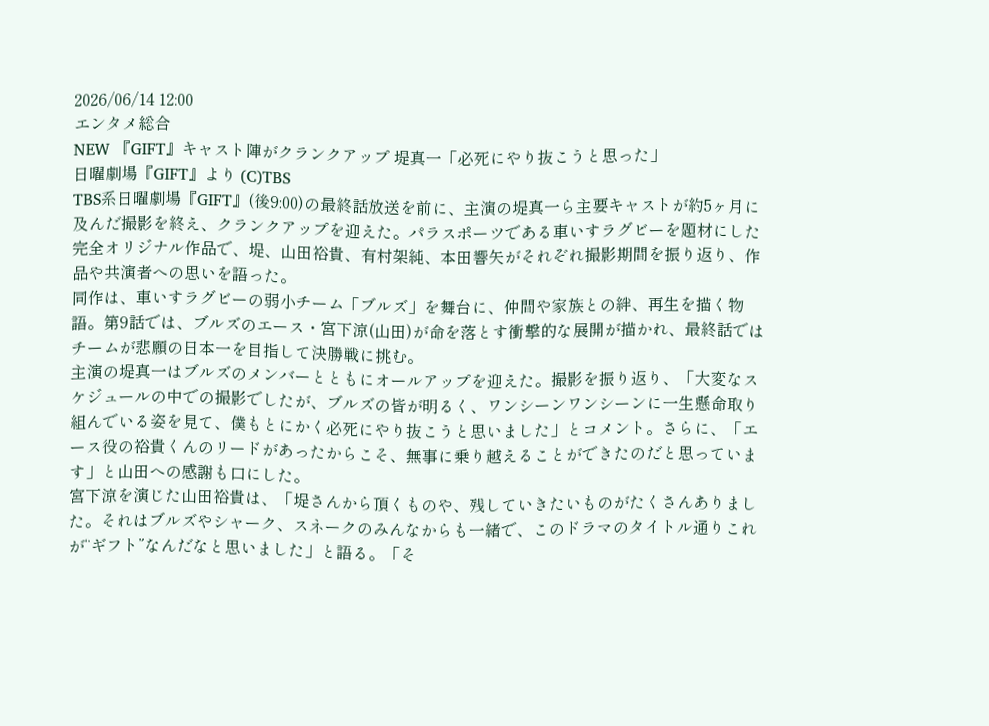2026/06/14 12:00
エンタメ総合
NEW 『GIFT』キャスト陣がクランクアップ 堤真一「必死にやり抜こうと思った」
日曜劇場『GIFT』より (C)TBS
TBS系日曜劇場『GIFT』(後9:00)の最終話放送を前に、主演の堤真一ら主要キャストが約5ヶ月に及んだ撮影を終え、クランクアップを迎えた。パラスポーツである車いすラグビーを題材にした完全オリジナル作品で、堤、山田裕貴、有村架純、本田響矢がそれぞれ撮影期間を振り返り、作品や共演者への思いを語った。
同作は、車いすラグビーの弱小チーム「ブルズ」を舞台に、仲間や家族との絆、再生を描く物語。第9話では、ブルズのエース・宮下涼(山田)が命を落とす衝撃的な展開が描かれ、最終話ではチームが悲願の日本一を目指して決勝戦に挑む。
主演の堤真一はブルズのメンバーとともにオールアップを迎えた。撮影を振り返り、「大変なスケジュールの中での撮影でしたが、ブルズの皆が明るく、ワンシーンワンシーンに一生懸命取り組んでいる姿を見て、僕もとにかく必死にやり抜こうと思いました」とコメント。さらに、「エース役の裕貴くんのリードがあったからこそ、無事に乗り越えることができたのだと思っています」と山田への感謝も口にした。
宮下涼を演じた山田裕貴は、「堤さんから頂くものや、残していきたいものがたくさんありました。それはブルズやシャーク、スネークのみんなからも一緒で、このドラマのタイトル通りこれが“ギフト”なんだなと思いました」と語る。「そ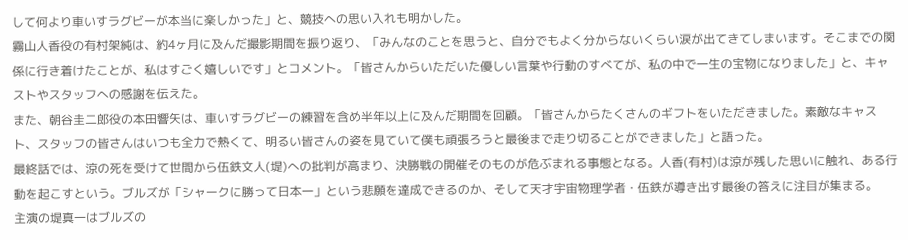して何より車いすラグビーが本当に楽しかった」と、競技への思い入れも明かした。
霧山人香役の有村架純は、約4ヶ月に及んだ撮影期間を振り返り、「みんなのことを思うと、自分でもよく分からないくらい涙が出てきてしまいます。そこまでの関係に行き着けたことが、私はすごく嬉しいです」とコメント。「皆さんからいただいた優しい言葉や行動のすべてが、私の中で一生の宝物になりました」と、キャストやスタッフへの感謝を伝えた。
また、朝谷圭二郎役の本田響矢は、車いすラグビーの練習を含め半年以上に及んだ期間を回顧。「皆さんからたくさんのギフトをいただきました。素敵なキャスト、スタッフの皆さんはいつも全力で熱くて、明るい皆さんの姿を見ていて僕も頑張ろうと最後まで走り切ることができました」と語った。
最終話では、涼の死を受けて世間から伍鉄文人(堤)への批判が高まり、決勝戦の開催そのものが危ぶまれる事態となる。人香(有村)は涼が残した思いに触れ、ある行動を起こすという。ブルズが「シャークに勝って日本一」という悲願を達成できるのか、そして天才宇宙物理学者・伍鉄が導き出す最後の答えに注目が集まる。
主演の堤真一はブルズの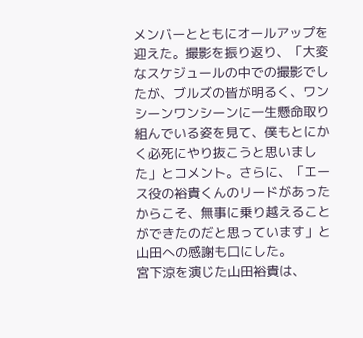メンバーとともにオールアップを迎えた。撮影を振り返り、「大変なスケジュールの中での撮影でしたが、ブルズの皆が明るく、ワンシーンワンシーンに一生懸命取り組んでいる姿を見て、僕もとにかく必死にやり抜こうと思いました」とコメント。さらに、「エース役の裕貴くんのリードがあったからこそ、無事に乗り越えることができたのだと思っています」と山田への感謝も口にした。
宮下涼を演じた山田裕貴は、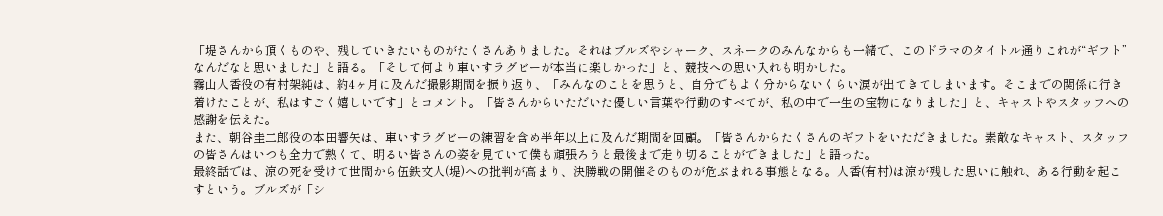「堤さんから頂くものや、残していきたいものがたくさんありました。それはブルズやシャーク、スネークのみんなからも一緒で、このドラマのタイトル通りこれが“ギフト”なんだなと思いました」と語る。「そして何より車いすラグビーが本当に楽しかった」と、競技への思い入れも明かした。
霧山人香役の有村架純は、約4ヶ月に及んだ撮影期間を振り返り、「みんなのことを思うと、自分でもよく分からないくらい涙が出てきてしまいます。そこまでの関係に行き着けたことが、私はすごく嬉しいです」とコメント。「皆さんからいただいた優しい言葉や行動のすべてが、私の中で一生の宝物になりました」と、キャストやスタッフへの感謝を伝えた。
また、朝谷圭二郎役の本田響矢は、車いすラグビーの練習を含め半年以上に及んだ期間を回顧。「皆さんからたくさんのギフトをいただきました。素敵なキャスト、スタッフの皆さんはいつも全力で熱くて、明るい皆さんの姿を見ていて僕も頑張ろうと最後まで走り切ることができました」と語った。
最終話では、涼の死を受けて世間から伍鉄文人(堤)への批判が高まり、決勝戦の開催そのものが危ぶまれる事態となる。人香(有村)は涼が残した思いに触れ、ある行動を起こすという。ブルズが「シ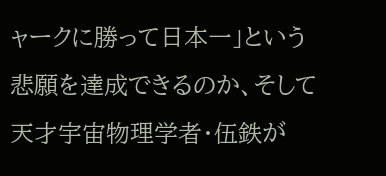ャークに勝って日本一」という悲願を達成できるのか、そして天才宇宙物理学者・伍鉄が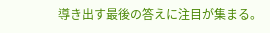導き出す最後の答えに注目が集まる。